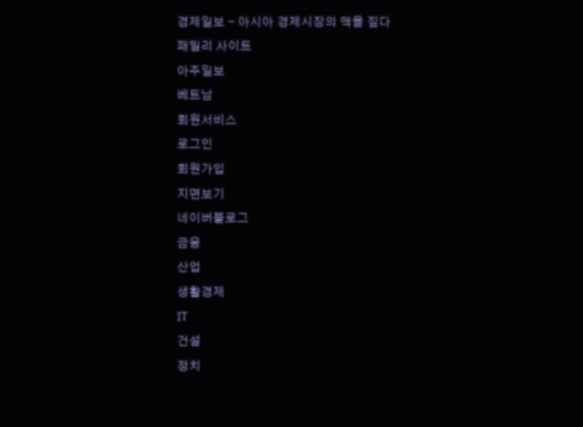경제일보 - 아시아 경제시장의 맥을 짚다
패밀리 사이트
아주일보
베트남
회원서비스
로그인
회원가입
지면보기
네이버블로그
금융
산업
생활경제
IT
건설
정치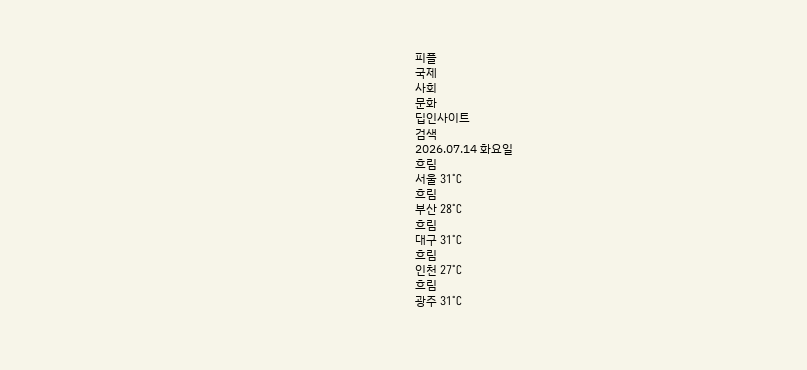피플
국제
사회
문화
딥인사이트
검색
2026.07.14 화요일
흐림
서울 31˚C
흐림
부산 28˚C
흐림
대구 31˚C
흐림
인천 27˚C
흐림
광주 31˚C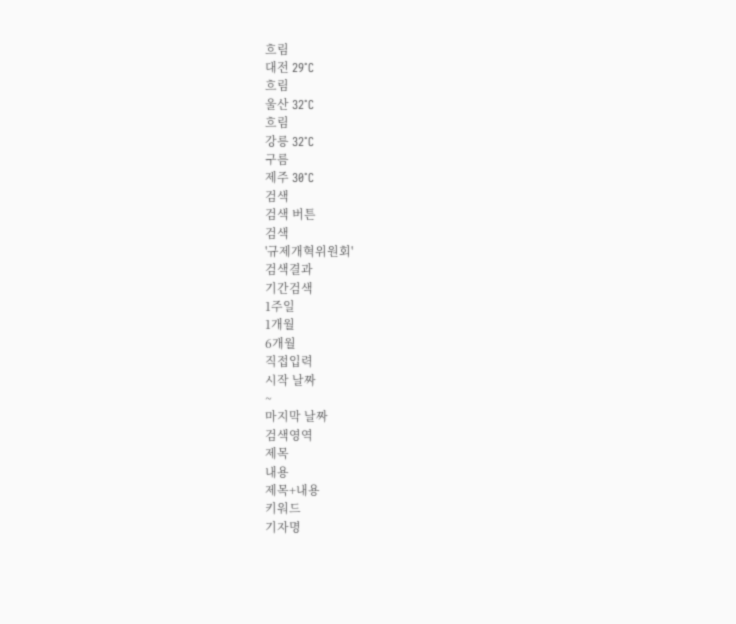흐림
대전 29˚C
흐림
울산 32˚C
흐림
강릉 32˚C
구름
제주 30˚C
검색
검색 버튼
검색
'규제개혁위원회'
검색결과
기간검색
1주일
1개월
6개월
직접입력
시작 날짜
~
마지막 날짜
검색영역
제목
내용
제목+내용
키워드
기자명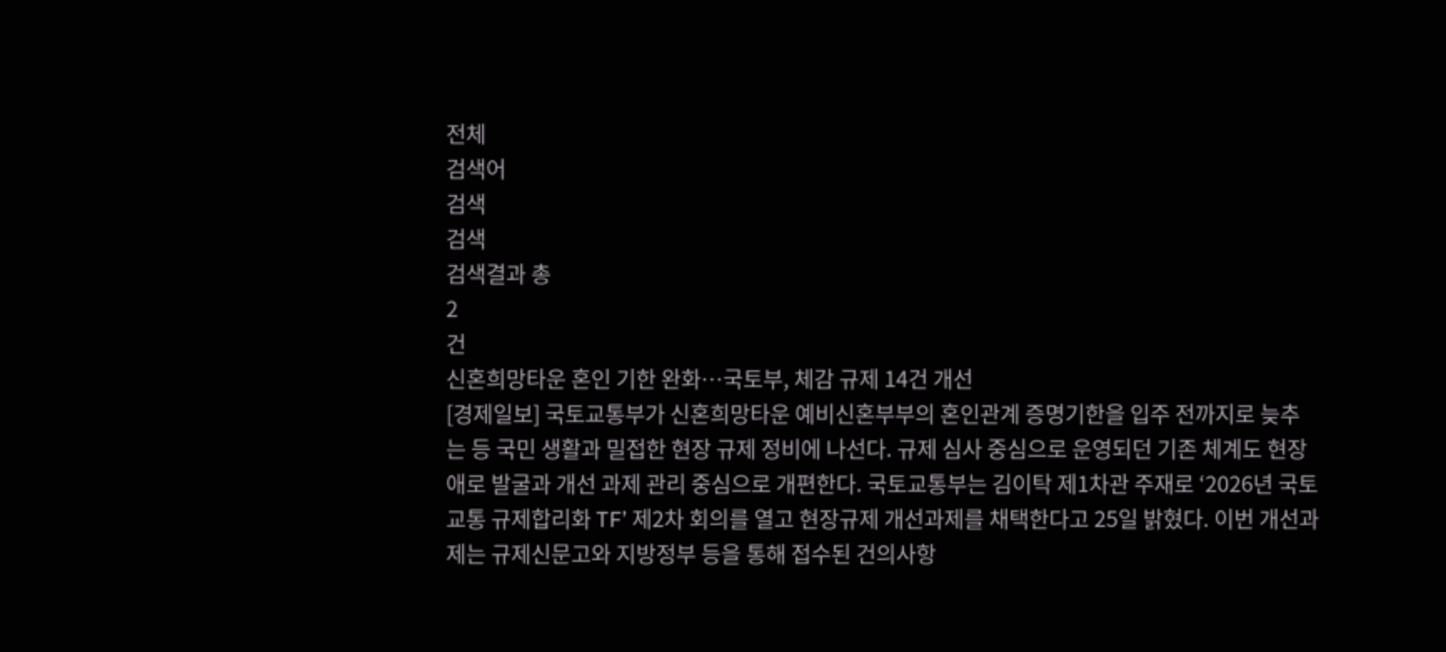전체
검색어
검색
검색
검색결과 총
2
건
신혼희망타운 혼인 기한 완화…국토부, 체감 규제 14건 개선
[경제일보] 국토교통부가 신혼희망타운 예비신혼부부의 혼인관계 증명기한을 입주 전까지로 늦추는 등 국민 생활과 밀접한 현장 규제 정비에 나선다. 규제 심사 중심으로 운영되던 기존 체계도 현장 애로 발굴과 개선 과제 관리 중심으로 개편한다. 국토교통부는 김이탁 제1차관 주재로 ‘2026년 국토교통 규제합리화 TF’ 제2차 회의를 열고 현장규제 개선과제를 채택한다고 25일 밝혔다. 이번 개선과제는 규제신문고와 지방정부 등을 통해 접수된 건의사항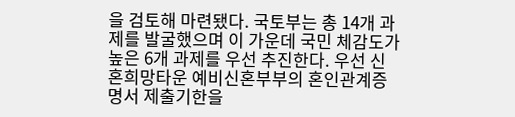을 검토해 마련됐다. 국토부는 총 14개 과제를 발굴했으며 이 가운데 국민 체감도가 높은 6개 과제를 우선 추진한다. 우선 신혼희망타운 예비신혼부부의 혼인관계증명서 제출기한을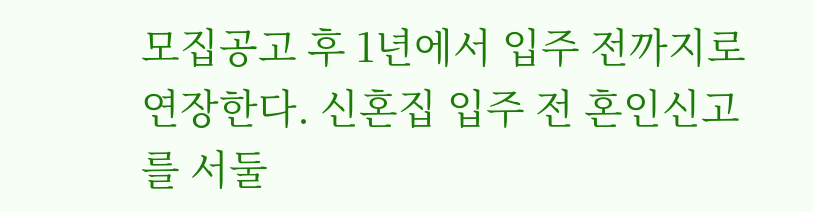모집공고 후 1년에서 입주 전까지로 연장한다. 신혼집 입주 전 혼인신고를 서둘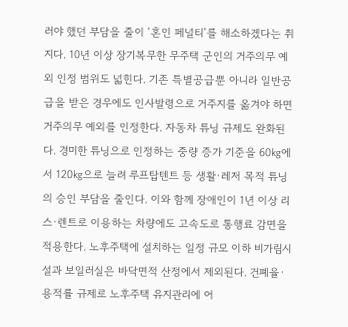러야 했던 부담을 줄이 ‘혼인 페널티’를 해소하겠다는 취지다. 10년 이상 장기복무한 무주택 군인의 거주의무 예외 인정 범위도 넓힌다. 기존 특별공급뿐 아니라 일반공급을 받은 경우에도 인사발령으로 거주지를 옮겨야 하면 거주의무 예외를 인정한다. 자동차 튜닝 규제도 완화된다. 경미한 튜닝으로 인정하는 중량 증가 기준을 60㎏에서 120㎏으로 늘려 루프탑텐트 등 생활·레저 목적 튜닝의 승인 부담을 줄인다. 이와 함께 장애인이 1년 이상 리스·렌트로 이용하는 차량에도 고속도로 통행료 감면을 적용한다. 노후주택에 설치하는 일정 규모 이하 비가림시설과 보일러실은 바닥면적 산정에서 제외된다. 건폐율·용적률 규제로 노후주택 유지관리에 어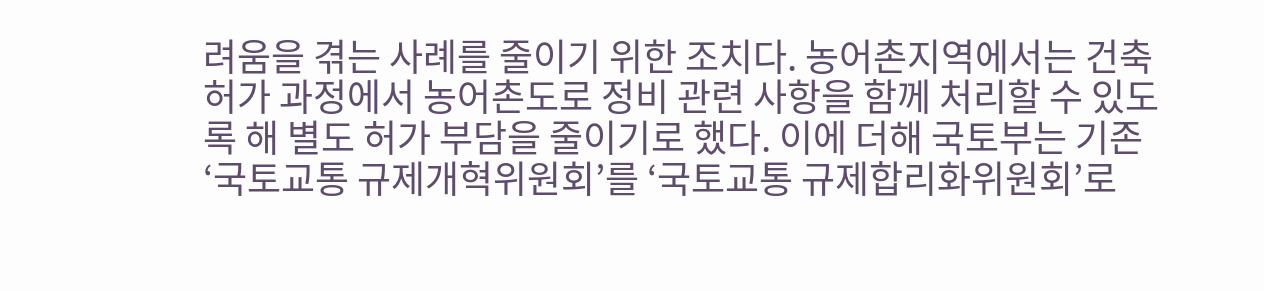려움을 겪는 사례를 줄이기 위한 조치다. 농어촌지역에서는 건축허가 과정에서 농어촌도로 정비 관련 사항을 함께 처리할 수 있도록 해 별도 허가 부담을 줄이기로 했다. 이에 더해 국토부는 기존 ‘국토교통 규제개혁위원회’를 ‘국토교통 규제합리화위원회’로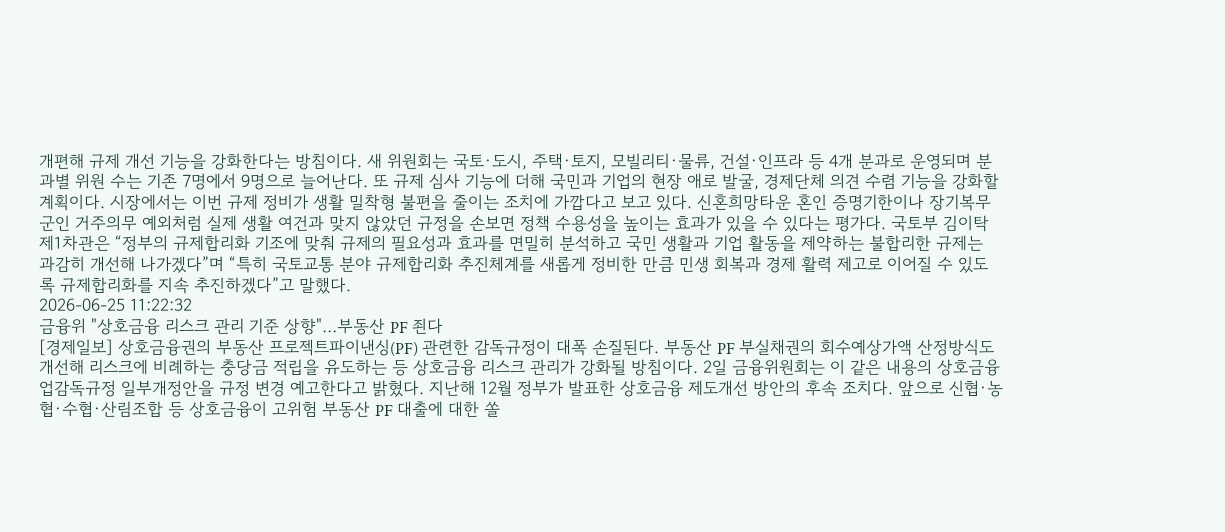개편해 규제 개선 기능을 강화한다는 방침이다. 새 위원회는 국토·도시, 주택·토지, 모빌리티·물류, 건설·인프라 등 4개 분과로 운영되며 분과별 위원 수는 기존 7명에서 9명으로 늘어난다. 또 규제 심사 기능에 더해 국민과 기업의 현장 애로 발굴, 경제단체 의견 수렴 기능을 강화할 계획이다. 시장에서는 이번 규제 정비가 생활 밀착형 불편을 줄이는 조치에 가깝다고 보고 있다. 신혼희망타운 혼인 증명기한이나 장기복무 군인 거주의무 예외처럼 실제 생활 여건과 맞지 않았던 규정을 손보면 정책 수용성을 높이는 효과가 있을 수 있다는 평가다. 국토부 김이탁 제1차관은 “정부의 규제합리화 기조에 맞춰 규제의 필요성과 효과를 면밀히 분석하고 국민 생활과 기업 활동을 제약하는 불합리한 규제는 과감히 개선해 나가겠다”며 “특히 국토교통 분야 규제합리화 추진체계를 새롭게 정비한 만큼 민생 회복과 경제 활력 제고로 이어질 수 있도록 규제합리화를 지속 추진하겠다”고 말했다.
2026-06-25 11:22:32
금융위 "상호금융 리스크 관리 기준 상향"…부동산 PF 죈다
[경제일보] 상호금융권의 부동산 프로젝트파이낸싱(PF) 관련한 감독규정이 대폭 손질된다. 부동산 PF 부실채권의 회수예상가액 산정방식도 개선해 리스크에 비례하는 충당금 적립을 유도하는 등 상호금융 리스크 관리가 강화될 방침이다. 2일 금융위원회는 이 같은 내용의 상호금융업감독규정 일부개정안을 규정 변경 예고한다고 밝혔다. 지난해 12월 정부가 발표한 상호금융 제도개선 방안의 후속 조치다. 앞으로 신협·농협·수협·산림조합 등 상호금융이 고위험 부동산 PF 대출에 대한 쏠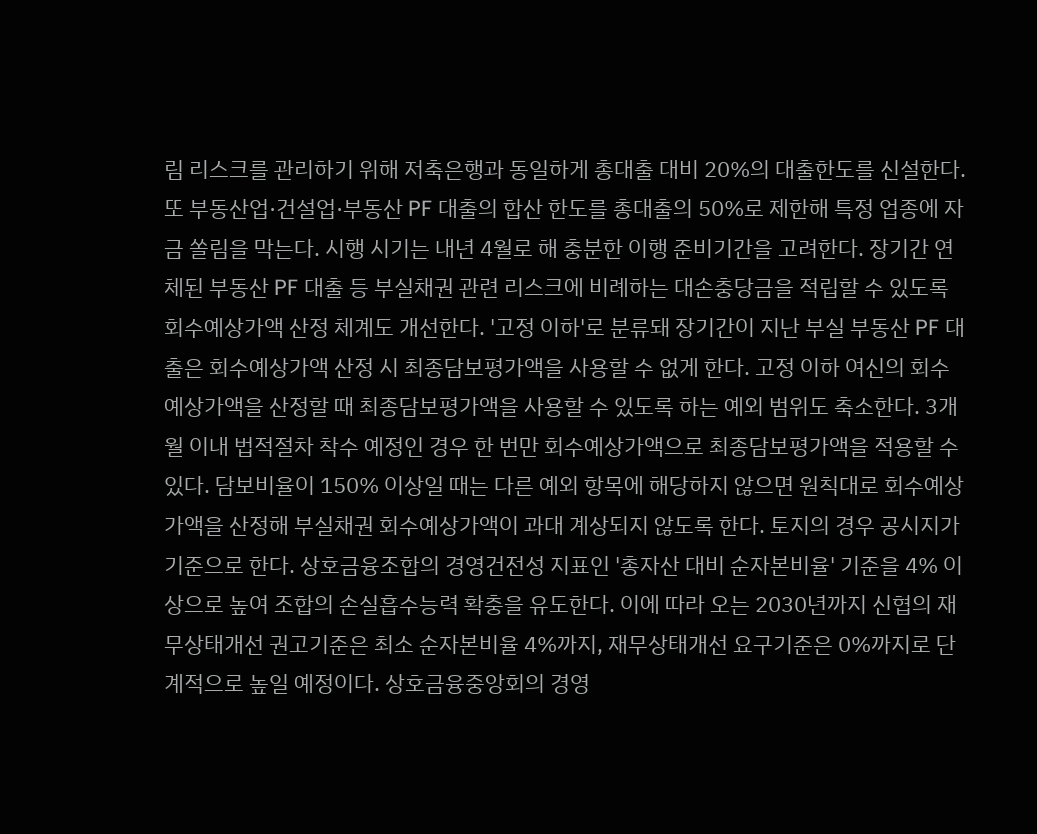림 리스크를 관리하기 위해 저축은행과 동일하게 총대출 대비 20%의 대출한도를 신설한다. 또 부동산업·건설업·부동산 PF 대출의 합산 한도를 총대출의 50%로 제한해 특정 업종에 자금 쏠림을 막는다. 시행 시기는 내년 4월로 해 충분한 이행 준비기간을 고려한다. 장기간 연체된 부동산 PF 대출 등 부실채권 관련 리스크에 비례하는 대손충당금을 적립할 수 있도록 회수예상가액 산정 체계도 개선한다. '고정 이하'로 분류돼 장기간이 지난 부실 부동산 PF 대출은 회수예상가액 산정 시 최종담보평가액을 사용할 수 없게 한다. 고정 이하 여신의 회수예상가액을 산정할 때 최종담보평가액을 사용할 수 있도록 하는 예외 범위도 축소한다. 3개월 이내 법적절차 착수 예정인 경우 한 번만 회수예상가액으로 최종담보평가액을 적용할 수 있다. 담보비율이 150% 이상일 때는 다른 예외 항목에 해당하지 않으면 원칙대로 회수예상가액을 산정해 부실채권 회수예상가액이 과대 계상되지 않도록 한다. 토지의 경우 공시지가 기준으로 한다. 상호금융조합의 경영건전성 지표인 '총자산 대비 순자본비율' 기준을 4% 이상으로 높여 조합의 손실흡수능력 확충을 유도한다. 이에 따라 오는 2030년까지 신협의 재무상태개선 권고기준은 최소 순자본비율 4%까지, 재무상태개선 요구기준은 0%까지로 단계적으로 높일 예정이다. 상호금융중앙회의 경영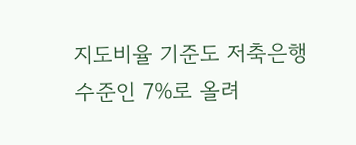지도비율 기준도 저축은행 수준인 7%로 올려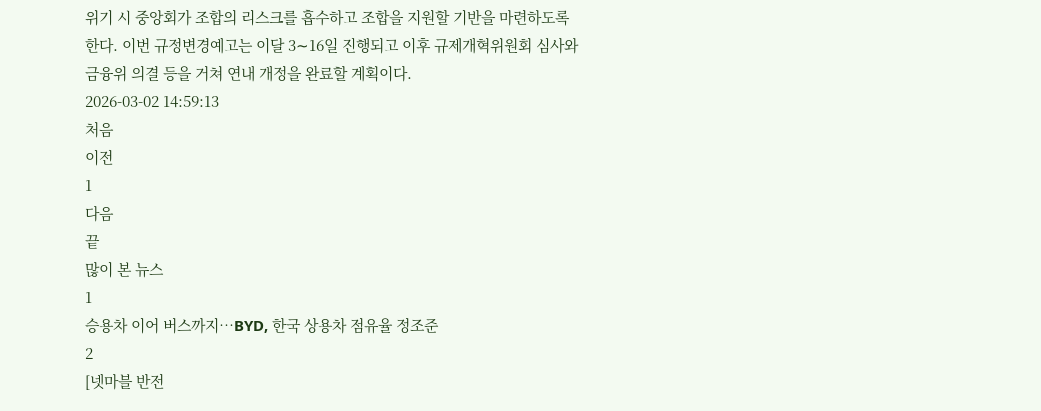위기 시 중앙회가 조합의 리스크를 흡수하고 조합을 지원할 기반을 마련하도록 한다. 이번 규정변경예고는 이달 3∼16일 진행되고 이후 규제개혁위원회 심사와 금융위 의결 등을 거쳐 연내 개정을 완료할 계획이다.
2026-03-02 14:59:13
처음
이전
1
다음
끝
많이 본 뉴스
1
승용차 이어 버스까지…BYD, 한국 상용차 점유율 정조준
2
[넷마블 반전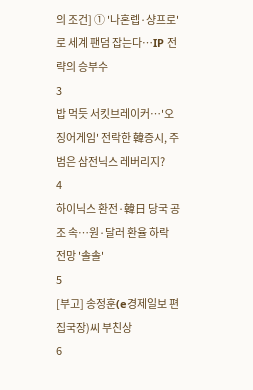의 조건] ① '나혼렙·샹프로'로 세계 팬덤 잡는다…IP 전략의 승부수
3
밥 먹듯 서킷브레이커…'오징어게임' 전락한 韓증시, 주범은 삼전닉스 레버리지?
4
하이닉스 환전·韓日 당국 공조 속…원·달러 환율 하락 전망 '솔솔'
5
[부고] 송정훈(e경제일보 편집국장)씨 부친상
6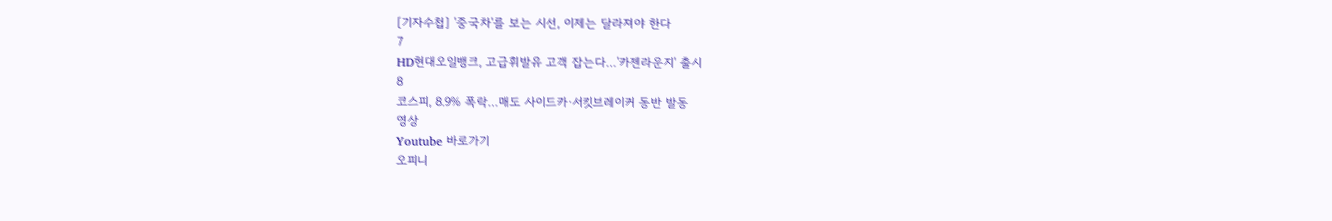[기자수첩] '중국차'를 보는 시선, 이제는 달라져야 한다
7
HD현대오일뱅크, 고급휘발유 고객 잡는다…'카젠라운지' 출시
8
코스피, 8.9% 폭락…매도 사이드카·서킷브레이커 동반 발동
영상
Youtube 바로가기
오피니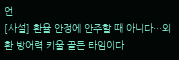언
[사설] 환율 안정에 안주할 때 아니다…외환 방어력 키울 골든 타임이다